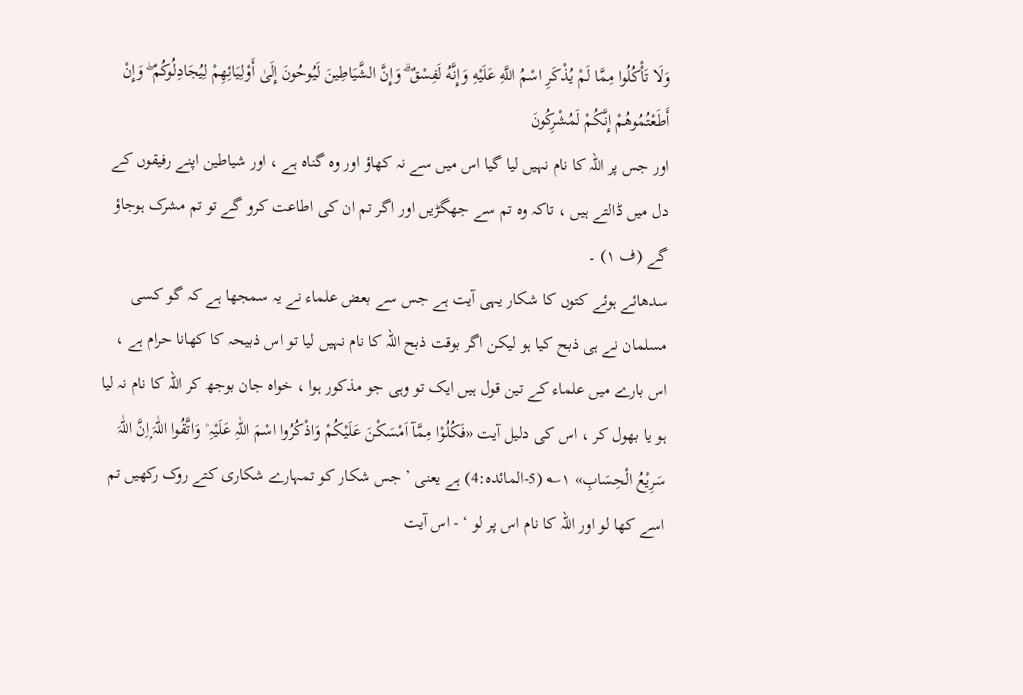وَلَا تَأْكُلُوا مِمَّا لَمْ يُذْكَرِ اسْمُ اللَّهِ عَلَيْهِ وَإِنَّهُ لَفِسْقٌ ۗ وَإِنَّ الشَّيَاطِينَ لَيُوحُونَ إِلَىٰ أَوْلِيَائِهِمْ لِيُجَادِلُوكُمْ ۖ وَإِنْ أَطَعْتُمُوهُمْ إِنَّكُمْ لَمُشْرِكُونَ
اور جس پر اللہ کا نام نہیں لیا گیا اس میں سے نہ کھاؤ اور وہ گناہ ہے ، اور شیاطین اپنے رفیقوں کے دل میں ڈالتے ہیں ، تاکہ وہ تم سے جھگڑیں اور اگر تم ان کی اطاعت کرو گے تو تم مشرک ہوجاؤ گے (ف ١) ۔
سدھائے ہوئے کتوں کا شکار یہی آیت ہے جس سے بعض علماء نے یہ سمجھا ہے کہ گو کسی مسلمان نے ہی ذبح کیا ہو لیکن اگر بوقت ذبح اللہ کا نام نہیں لیا تو اس ذبیحہ کا کھانا حرام ہے ، اس بارے میں علماء کے تین قول ہیں ایک تو وہی جو مذکور ہوا ، خواہ جان بوجھ کر اللہ کا نام نہ لیا ہو یا بھول کر ، اس کی دلیل آیت «فَکُلُوْا مِمَّآ اَمْسَکْنَ عَلَیْکُمْ وَاذْکُرُوا اسْمَ اللّٰہِ عَلَیْہِ ۠ وَاتَّقُوا اللّٰہَ ۭاِنَّ اللّٰہَ سَرِیْعُ الْحِسَابِ» ۱؎ (5-المائدہ:4) ہے یعنی ’ جس شکار کو تمہارے شکاری کتے روک رکھیں تم اسے کھا لو اور اللہ کا نام اس پر لو ‘ - اس آیت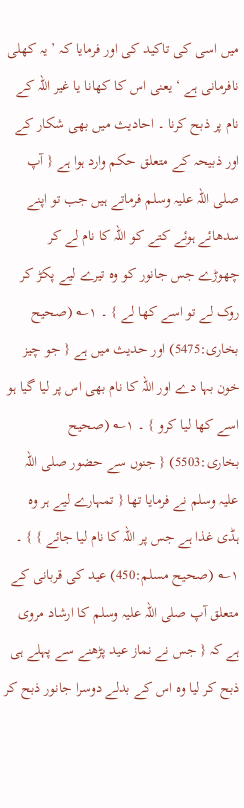میں اسی کی تاکید کی اور فرمایا کہ ’ یہ کھلی نافرمانی ہے ‘ یعنی اس کا کھانا یا غیر اللہ کے نام پر ذبح کرنا ۔ احادیث میں بھی شکار کے اور ذبیحہ کے متعلق حکم وارد ہوا ہے { آپ صلی اللہ علیہ وسلم فرماتے ہیں جب تو اپنے سدھائے ہوئے کتے کو اللہ کا نام لے کر چھوڑے جس جانور کو وہ تیرے لیے پکڑ کر روک لے تو اسے کھا لے } ۔ ۱؎ (صحیح بخاری:5475) اور حدیث میں ہے { جو چیز خون بہا دے اور اللہ کا نام بھی اس پر لیا گیا ہو اسے کھا لیا کرو } ۔ ۱؎ (صحیح بخاری:5503) { جنوں سے حضور صلی اللہ علیہ وسلم نے فرمایا تھا { تمہارے لیے ہر وہ ہڈی غذا ہے جس پر اللہ کا نام لیا جائے } } ۔ ۱؎ (صحیح مسلم:450) عید کی قربانی کے متعلق آپ صلی اللہ علیہ وسلم کا ارشاد مروی ہے کہ { جس نے نماز عید پڑھنے سے پہلے ہی ذبح کر لیا وہ اس کے بدلے دوسرا جانور ذبح کر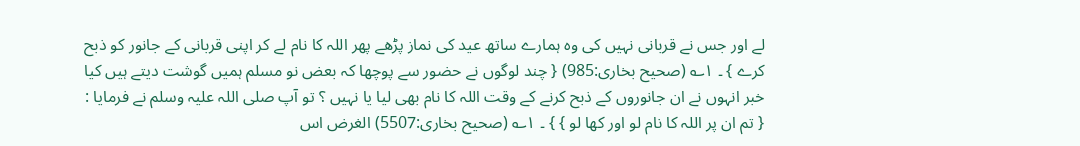لے اور جس نے قربانی نہیں کی وہ ہمارے ساتھ عید کی نماز پڑھے پھر اللہ کا نام لے کر اپنی قربانی کے جانور کو ذبح کرے } ۔ ۱؎ (صحیح بخاری:985) { چند لوگوں نے حضور سے پوچھا کہ بعض نو مسلم ہمیں گوشت دیتے ہیں کیا خبر انہوں نے ان جانوروں کے ذبح کرنے کے وقت اللہ کا نام بھی لیا یا نہیں ؟ تو آپ صلی اللہ علیہ وسلم نے فرمایا : { تم ان پر اللہ کا نام لو اور کھا لو } } ۔ ۱؎ (صحیح بخاری:5507) الغرض اس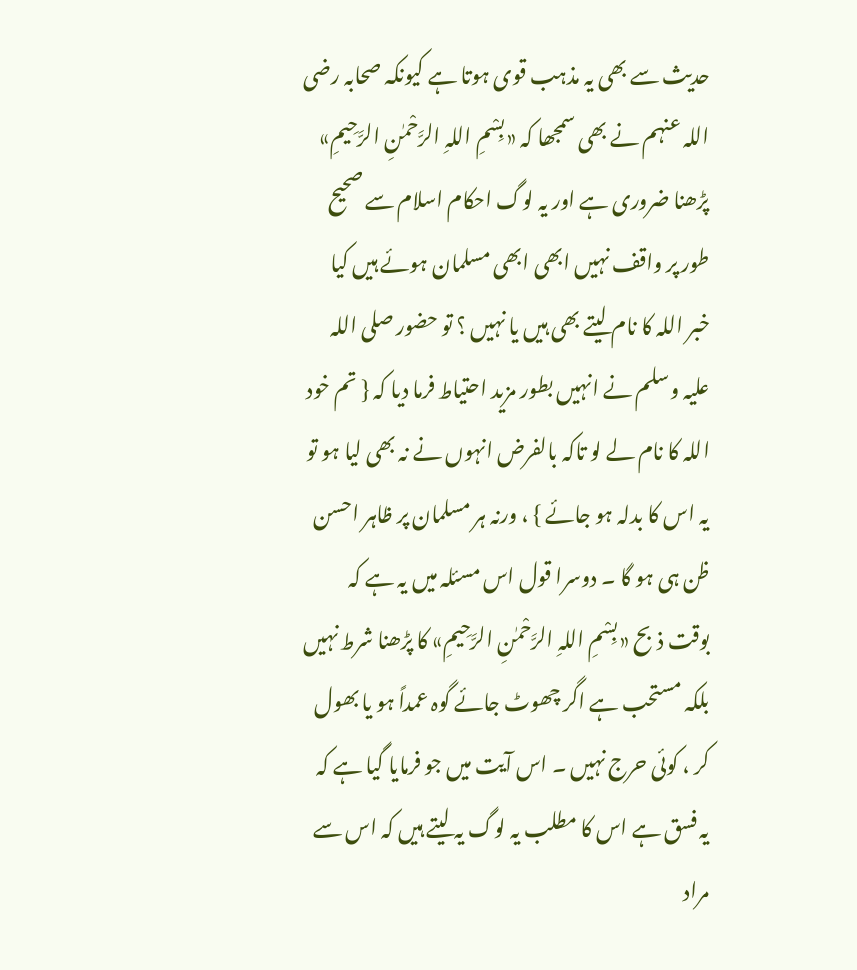حدیث سے بھی یہ مذہب قوی ہوتا ہے کیونکہ صحابہ رضی اللہ عنہم نے بھی سمجھا کہ «بِسْمِ اللہِ الرَّحْمٰنِ الرَّحِیمِ» پڑھنا ضروری ہے اور یہ لوگ احکام اسلام سے صحیح طور پر واقف نہیں ابھی ابھی مسلمان ہوئے ہیں کیا خبر اللہ کا نام لیتے بھی ہیں یا نہیں ؟ تو حضور صلی اللہ علیہ وسلم نے انہیں بطور مزید احتیاط فرما دیا کہ { تم خود اللہ کا نام لے لو تاکہ بالفرض انہوں نے نہ بھی لیا ہو تو یہ اس کا بدلہ ہو جائے } ، ورنہ ہر مسلمان پر ظاہر احسن ظن ہی ہو گا ۔ دوسرا قول اس مسئلہ میں یہ ہے کہ بوقت ذبح «بِسْمِ اللہِ الرَّحْمٰنِ الرَّحِیمِ» کا پڑھنا شرط نہیں بلکہ مستحب ہے اگر چھوٹ جائے گوہ عمداً ہو یا بھول کر ، کوئی حرج نہیں ۔ اس آیت میں جو فرمایا گیا ہے کہ یہ فسق ہے اس کا مطلب یہ لوگ یہ لیتے ہیں کہ اس سے مراد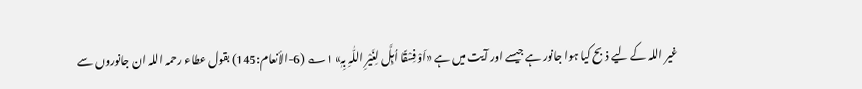غیر اللہ کے لیے ذبح کیا ہوا جانور ہے جیسے اور آیت میں ہے «اَوْ فِسْقًا اُہِلَّ لِغَیْرِ اللّٰہِ بِہٖ» ۱؎ (6-الأنعام:145) بقول عطاء رحمہ اللہ ان جانوروں سے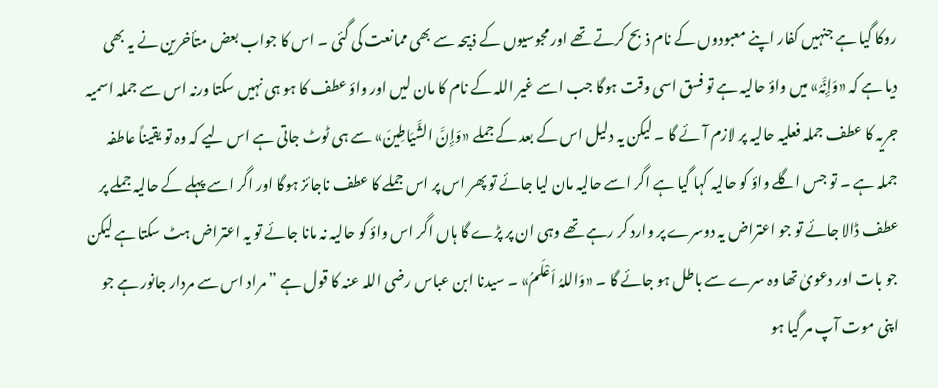روکا گیا ہے جنہیں کفار اپنے معبودوں کے نام ذبح کرتے تھے اور مجوسیوں کے ذبیحہ سے بھی ممانعت کی گئی ۔ اس کا جواب بعض متأخرین نے یہ بھی دیا ہے کہ «وَإِنَّہُ» میں واؤ حالیہ ہے تو فسق اسی وقت ہوگا جب اسے غیر اللہ کے نام کا مان لیں اور واؤ عطف کا ہو ہی نہیں سکتا ورنہ اس سے جملہ اسمیہ جریہ کا عطف جملہ فعلیہ حالیہ پر لازم آئے گا ۔ لیکن یہ دلیل اس کے بعد کے جملے «وَإِنَّ الشَّیَاطِینَ» سے ہی ٹوٹ جاتی ہے اس لیے کہ وہ تو یقیناً عاطفہ جملہ ہے ۔ تو جس اگلے واؤ کو حالیہ کہا گیا ہے اگر اسے حالیہ مان لیا جائے تو پھر اس پر اس جملے کا عطف ناجائز ہوگا اور اگر اسے پہلے کے حالیہ جملے پر عطف ڈالا جائے تو جو اعتراض یہ دوسرے پر وارد کر رہے تھے وہی ان پر پڑے گا ہاں اگر اس واؤ کو حالیہ نہ مانا جائے تو یہ اعتراض ہٹ سکتا ہے لیکن جو بات اور دعویٰ تھا وہ سرے سے باطل ہو جائے گا ۔ «وَاللہُ اَعْلَمُ» ۔ سیدنا ابن عباس رضی اللہ عنہ کا قول ہے ” مراد اس سے مردار جانور ہے جو اپنی موت آپ مر گیا ہو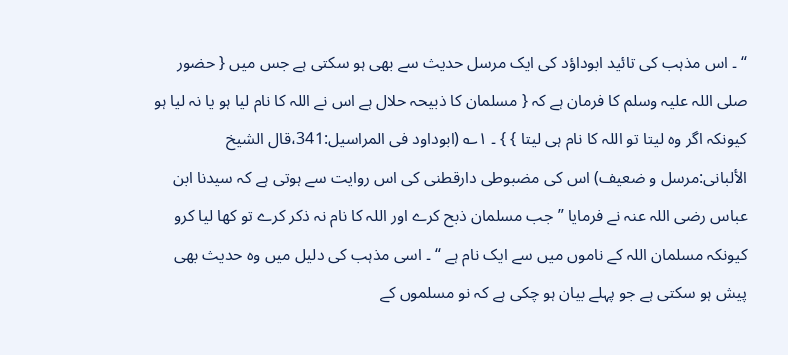“ ۔ اس مذہب کی تائید ابوداؤد کی ایک مرسل حدیث سے بھی ہو سکتی ہے جس میں { حضور صلی اللہ علیہ وسلم کا فرمان ہے کہ { مسلمان کا ذبیحہ حلال ہے اس نے اللہ کا نام لیا ہو یا نہ لیا ہو کیونکہ اگر وہ لیتا تو اللہ کا نام ہی لیتا } } ۔ ۱؎ (ابوداود فی المراسیل:341،قال الشیخ الألبانی:مرسل و ضعیف) اس کی مضبوطی دارقطنی کی اس روایت سے ہوتی ہے کہ سیدنا ابن عباس رضی اللہ عنہ نے فرمایا ” جب مسلمان ذبح کرے اور اللہ کا نام نہ ذکر کرے تو کھا لیا کرو کیونکہ مسلمان اللہ کے ناموں میں سے ایک نام ہے “ ۔ اسی مذہب کی دلیل میں وہ حدیث بھی پیش ہو سکتی ہے جو پہلے بیان ہو چکی ہے کہ نو مسلموں کے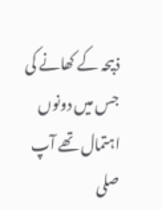ذبیحہ کے کھانے کی جس میں دونوں اہتمال تھے آپ صلی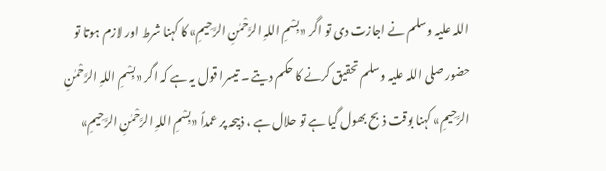اللہ علیہ وسلم نے اجازت دی تو اگر «بِسْمِ اللہِ الرَّحْمٰنِ الرَّحِیمِ» کا کہنا شرط اور لازم ہوتا تو حضور صلی اللہ علیہ وسلم تحقیق کرنے کا حکم دیتے ۔ تیسرا قول یہ ہے کہ اگر «بِسْمِ اللہِ الرَّحْمٰنِ الرَّحِیمِ» کہنا بوقت ذبح بھول گیا ہے تو حلال ہے ، ذبیحہ پر عمداً «بِسْمِ اللہِ الرَّحْمٰنِ الرَّحِیمِ»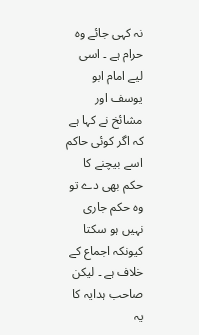نہ کہی جائے وہ حرام ہے ۔ اسی لیے امام ابو یوسف اور مشائخ نے کہا ہے کہ اگر کوئی حاکم اسے بیچنے کا حکم بھی دے تو وہ حکم جاری نہیں ہو سکتا کیونکہ اجماع کے خلاف ہے ۔ لیکن صاحب ہدایہ کا یہ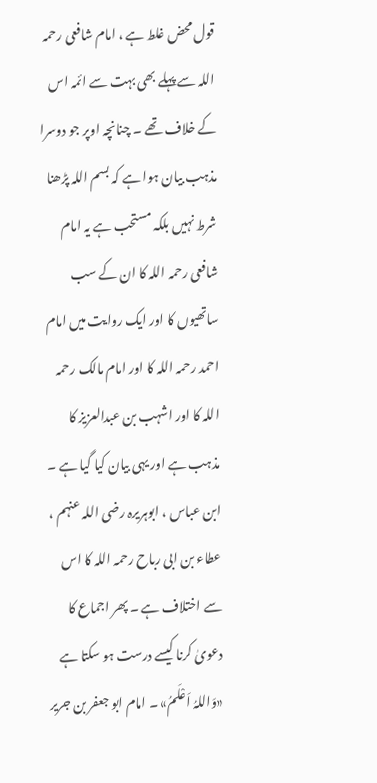قول محض غلط ہے ، امام شافعی رحمہ اللہ سے پہلے بھی بہت سے ائمہ اس کے خلاف تھے ۔ چنانچہ اوپر جو دوسرا مذہب بیان ہوا ہے کہ بسم اللہ پڑھنا شرط نہیں بلکہ مستحب ہے یہ امام شافعی رحمہ اللہ کا ان کے سب ساتھیوں کا اور ایک روایت میں امام احمد رحمہ اللہ کا اور امام مالک رحمہ اللہ کا اور اشہب بن عبدالعزیز کا مذہب ہے اور یہی بیان کیا گیا ہے ۔ ابن عباس ، ابوہریرہ رضی اللہ عنہم ، عطاء بن ابی رباح رحمہ اللہ کا اس سے اختلاف ہے ۔ پھر اجماع کا دعویٰ کرنا کیسے درست ہو سکتا ہے «وَاللہُ اَعْلَمُ» ۔ امام ابو جعفر بن جریر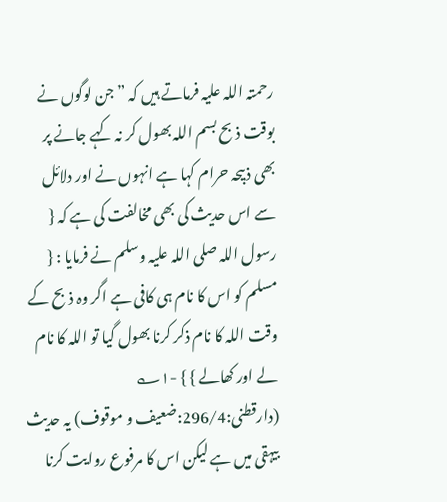رحمتہ اللہ علیہ فرماتے ہیں کہ ” جن لوگوں نے بوقت ذبح بسم اللہ بھول کر نہ کہے جانے پر بھی ذبیحہ حرام کہا ہے انہوں نے اور دلائل سے اس حدیث کی بھی مخالفت کی ہے کہ { رسول اللہ صلی اللہ علیہ وسلم نے فرمایا : { مسلم کو اس کا نام ہی کافی ہے اگر وہ ذبح کے وقت اللہ کا نام ذکر کرنا بھول گیا تو اللہ کا نام لے اور کھالے } } -۱؎ (دارقطنی:296/4:ضعیف و موقوف) یہ حدیث بیہقی میں ہے لیکن اس کا مرفوع روایت کرنا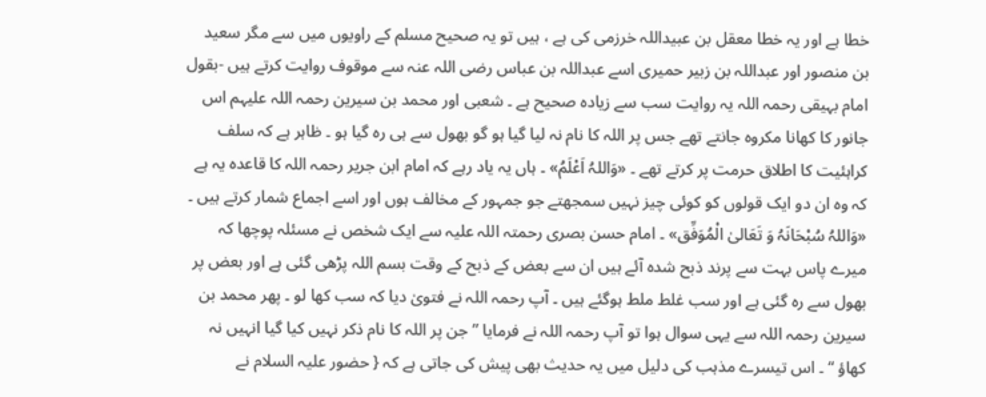خطا ہے اور یہ خطا معقل بن عبیداللہ خرزمی کی ہے ، ہیں تو یہ صحیح مسلم کے راویوں میں سے مگر سعید بن منصور اور عبداللہ بن زبیر حمیری اسے عبداللہ بن عباس رضی اللہ عنہ سے موقوف روایت کرتے ہیں -بقول امام بہیقی رحمہ اللہ یہ روایت سب سے زیادہ صحیح ہے ۔ شعبی اور محمد بن سیرین رحمہ اللہ علیہم اس جانور کا کھانا مکروہ جانتے تھے جس پر اللہ کا نام نہ لیا گیا ہو گو بھول سے ہی رہ گیا ہو ۔ ظاہر ہے کہ سلف کراہئیت کا اطلاق حرمت پر کرتے تھے ۔ «وَاللہُ اَعْلَمُ» ۔ ہاں یہ یاد رہے کہ امام ابن جریر رحمہ اللہ کا قاعدہ یہ ہے کہ وہ ان دو ایک قولوں کو کوئی چیز نہیں سمجھتے جو جمہور کے مخالف ہوں اور اسے اجماع شمار کرتے ہیں ۔ «وَاللہُ سُبْحَانَہُ وَ تَعَالیٰ الْمُوَفِّق» ۔ امام حسن بصری رحمتہ اللہ علیہ سے ایک شخص نے مسئلہ پوچھا کہ میرے پاس بہت سے پرند ذبح شدہ آئے ہیں ان سے بعض کے ذبح کے وقت بسم اللہ پڑھی گئی ہے اور بعض پر بھول سے رہ گئی ہے اور سب غلط ملط ہوگئے ہیں ۔ آپ رحمہ اللہ نے فتویٰ دیا کہ سب کھا لو ۔ پھر محمد بن سیرین رحمہ اللہ سے یہی سوال ہوا تو آپ رحمہ اللہ نے فرمایا ” جن پر اللہ کا نام ذکر نہیں کیا گیا انہیں نہ کھاؤ “ ۔ اس تیسرے مذہب کی دلیل میں یہ حدیث بھی پیش کی جاتی ہے کہ { حضور علیہ السلام نے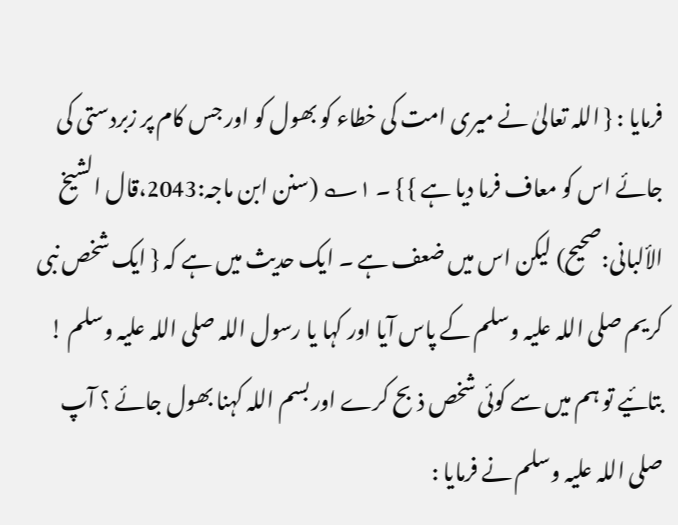فرمایا : { اللہ تعالیٰ نے میری امت کی خطاء کو بھول کو اور جس کام پر زبردستی کی جائے اس کو معاف فرما دیا ہے } } ۔ ۱؎ (سنن ابن ماجہ:2043،قال الشیخ الألبانی:صحیح) لیکن اس میں ضعف ہے ۔ ایک حدیث میں ہے کہ { ایک شخص نبی کریم صلی اللہ علیہ وسلم کے پاس آیا اور کہا یا رسول اللہ صلی اللہ علیہ وسلم ! بتائیے تو ہم میں سے کوئی شخص ذبح کرے اور بسم اللہ کہنا بھول جائے ؟ آپ صلی اللہ علیہ وسلم نے فرمایا :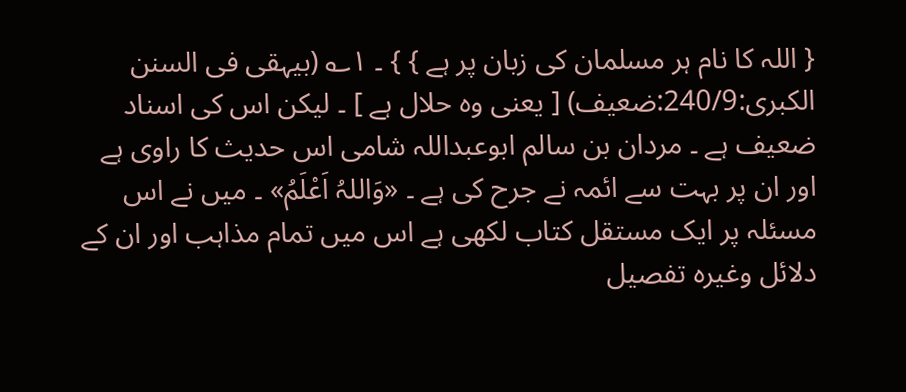{ اللہ کا نام ہر مسلمان کی زبان پر ہے } } ۔ ۱؎ (بیہقی فی السنن الکبری:240/9:ضعیف) [ یعنی وہ حلال ہے ] ۔ لیکن اس کی اسناد ضعیف ہے ۔ مردان بن سالم ابوعبداللہ شامی اس حدیث کا راوی ہے اور ان پر بہت سے ائمہ نے جرح کی ہے ۔ «وَاللہُ اَعْلَمُ» ۔ میں نے اس مسئلہ پر ایک مستقل کتاب لکھی ہے اس میں تمام مذاہب اور ان کے دلائل وغیرہ تفصیل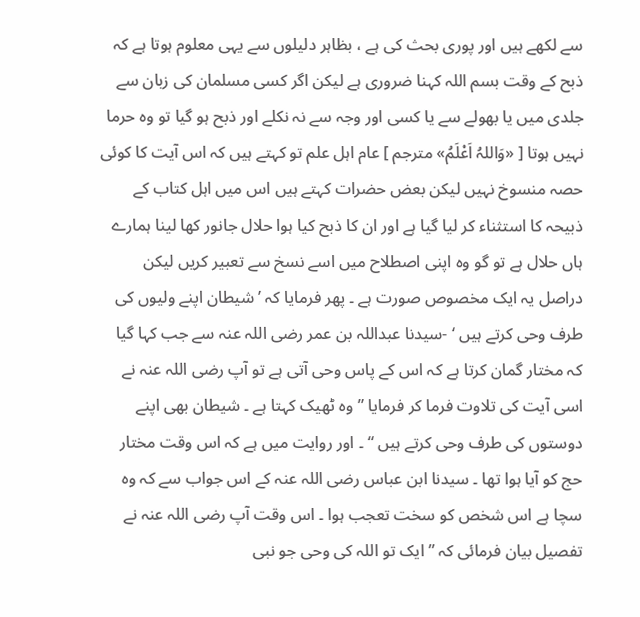سے لکھے ہیں اور پوری بحث کی ہے ، بظاہر دلیلوں سے یہی معلوم ہوتا ہے کہ ذبح کے وقت بسم اللہ کہنا ضروری ہے لیکن اگر کسی مسلمان کی زبان سے جلدی میں یا بھولے سے یا کسی اور وجہ سے نہ نکلے اور ذبح ہو گیا تو وہ حرما نہیں ہوتا [ «وَاللہُ اَعْلَمُ» مترجم ] عام اہل علم تو کہتے ہیں کہ اس آیت کا کوئی حصہ منسوخ نہیں لیکن بعض حضرات کہتے ہیں اس میں اہل کتاب کے ذبیحہ کا استثناء کر لیا گیا ہے اور ان کا ذبح کیا ہوا حلال جانور کھا لینا ہمارے ہاں حلال ہے تو گو وہ اپنی اصطلاح میں اسے نسخ سے تعبیر کریں لیکن دراصل یہ ایک مخصوص صورت ہے ۔ پھر فرمایا کہ ’ شیطان اپنے ولیوں کی طرف وحی کرتے ہیں ‘ -سیدنا عبداللہ بن عمر رضی اللہ عنہ سے جب کہا گیا کہ مختار گمان کرتا ہے کہ اس کے پاس وحی آتی ہے تو آپ رضی اللہ عنہ نے اسی آیت کی تلاوت فرما کر فرمایا ” وہ ٹھیک کہتا ہے ۔ شیطان بھی اپنے دوستوں کی طرف وحی کرتے ہیں “ ۔ اور روایت میں ہے کہ اس وقت مختار حج کو آیا ہوا تھا ۔ سیدنا ابن عباس رضی اللہ عنہ کے اس جواب سے کہ وہ سچا ہے اس شخص کو سخت تعجب ہوا ۔ اس وقت آپ رضی اللہ عنہ نے تفصیل بیان فرمائی کہ ” ایک تو اللہ کی وحی جو نبی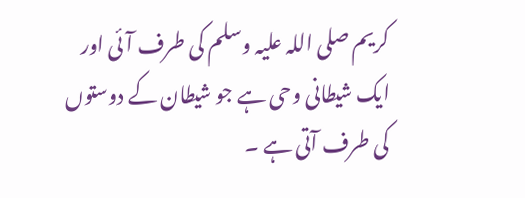کریم صلی اللہ علیہ وسلم کی طرف آئی اور ایک شیطانی وحی ہے جو شیطان کے دوستوں کی طرف آتی ہے ۔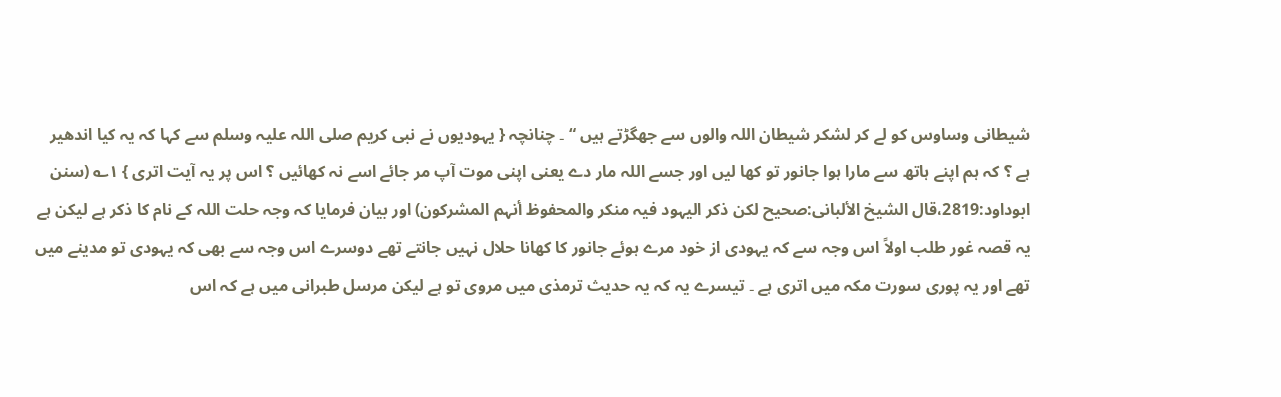شیطانی وساوس کو لے کر لشکر شیطان اللہ والوں سے جھگڑتے ہیں “ ۔ چنانچہ { یہودیوں نے نبی کریم صلی اللہ علیہ وسلم سے کہا کہ یہ کیا اندھیر ہے ؟ کہ ہم اپنے ہاتھ سے مارا ہوا جانور تو کھا لیں اور جسے اللہ مار دے یعنی اپنی موت آپ مر جائے اسے نہ کھائیں ؟ اس پر یہ آیت اتری } ۱؎ (سنن ابوداود:2819،قال الشیخ الألبانی:صحیح لکن ذکر الیہود فیہ منکر والمحفوظ أنہم المشرکون) اور بیان فرمایا کہ وجہ حلت اللہ کے نام کا ذکر ہے لیکن ہے یہ قصہ غور طلب اولاً اس وجہ سے کہ یہودی از خود مرے ہوئے جانور کا کھانا حلال نہیں جانتے تھے دوسرے اس وجہ سے بھی کہ یہودی تو مدینے میں تھے اور یہ پوری سورت مکہ میں اتری ہے ۔ تیسرے یہ کہ یہ حدیث ترمذی میں مروی تو ہے لیکن مرسل طبرانی میں ہے کہ اس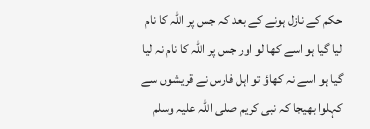حکم کے نازل ہونے کے بعد کہ جس پر اللہ کا نام لیا گیا ہو اسے کھا لو اور جس پر اللہ کا نام نہ لیا گیا ہو اسے نہ کھاؤ تو اہل فارس نے قریشوں سے کہلوا بھیجا کہ نبی کریم صلی اللہ علیہ وسلم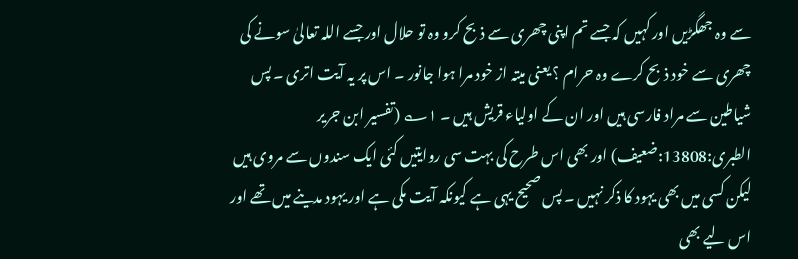سے وہ جھگڑیں اور کہیں کہ جسے تم اپنی چھری سے ذبح کرو وہ تو حلال اور جسے اللہ تعالیٰ سونے کی چھری سے خود ذبح کرے وہ حرام ؟ یعنی میتہ از خود مرا ہوا جانور ۔ اس پر یہ آیت اتری ۔ پس شیاطین سے مراد فارسی ہیں اور ان کے اولیاء قریش ہیں ۔ ۱؎ (تفسیر ابن جریر الطبری:13808:ضعیف) اور بھی اس طرح کی بہت سی روایتیں کئی ایک سندوں سے مروی ہیں لیکن کسی میں بھی یہود کا ذکر نہیں ۔ پس صحیح یہی ہے کیونکہ آیت مکی ہے اور یہود مدینے میں تھے اور اس لیے بھی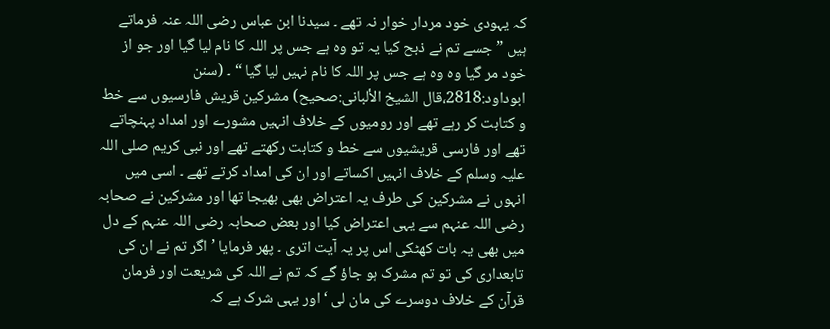کہ یہودی خود مردار خوار نہ تھے ۔ سیدنا ابن عباس رضی اللہ عنہ فرماتے ہیں ” جسے تم نے ذبح کیا یہ تو وہ ہے جس پر اللہ کا نام لیا گیا اور جو از خود مر گیا وہ وہ ہے جس پر اللہ کا نام نہیں لیا گیا “ ۔ (سنن ابوداود:2818،قال الشیخ الألبانی:صحیح) مشرکین قریش فارسیوں سے خط و کتابت کر رہے تھے اور رومیوں کے خلاف انہیں مشورے اور امداد پہنچاتے تھے اور فارسی قریشیوں سے خط و کتابت رکھتے تھے اور نبی کریم صلی اللہ علیہ وسلم کے خلاف انہیں اکساتے اور ان کی امداد کرتے تھے ۔ اسی میں انہوں نے مشرکین کی طرف یہ اعتراض بھی بھیجا تھا اور مشرکین نے صحابہ رضی اللہ عنہم سے یہی اعتراض کیا اور بعض صحابہ رضی اللہ عنہم کے دل میں بھی یہ بات کھٹکی اس پر یہ آیت اتری ۔ پھر فرمایا ’ اگر تم نے ان کی تابعداری کی تو تم مشرک ہو جاؤ گے کہ تم نے اللہ کی شریعت اور فرمان قرآن کے خلاف دوسرے کی مان لی ‘ اور یہی شرک ہے کہ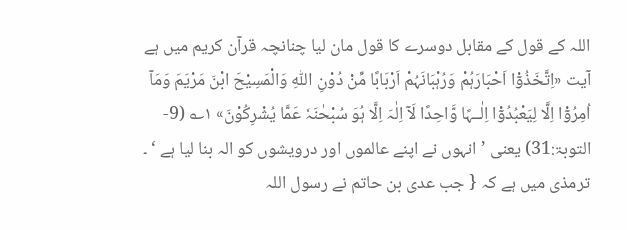اللہ کے قول کے مقابل دوسرے کا قول مان لیا چنانچہ قرآن کریم میں ہے آیت «اِتَّخَذُوْٓا اَحْبَارَہُمْ وَرُہْبَانَہُمْ اَرْبَابًا مِّنْ دُوْنِ اللّٰہِ وَالْمَسِیْحَ ابْنَ مَرْیَمَ وَمَآ اُمِرُوْٓا اِلَّا لِیَعْبُدُوْٓا اِلٰــہًا وَّاحِدًا لَآ اِلٰہَ اِلَّا ہُوَ سُبْحٰنَہٗ عَمَّا یُشْرِکُوْنَ» ۱؎ (9-التوبۃ:31) یعنی ’ انہوں نے اپنے عالموں اور درویشوں کو الہ بنا لیا ہے ‘ ۔ ترمذی میں ہے کہ { جب عدی بن حاتم نے رسول اللہ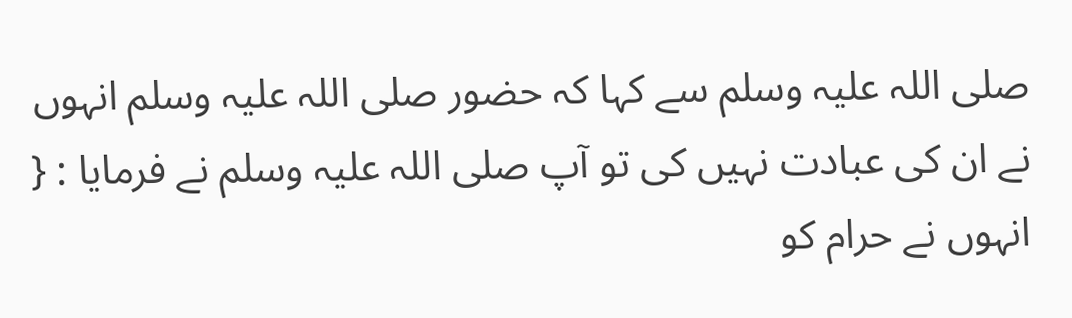صلی اللہ علیہ وسلم سے کہا کہ حضور صلی اللہ علیہ وسلم انہوں نے ان کی عبادت نہیں کی تو آپ صلی اللہ علیہ وسلم نے فرمایا : { انہوں نے حرام کو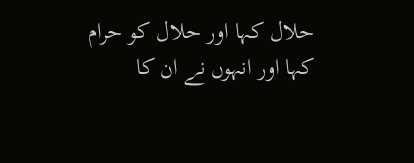حلال کہا اور حلال کو حرام کہا اور انہوں نے ان کا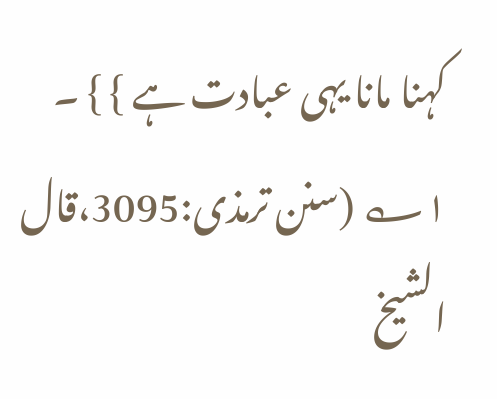کہنا مانا یہی عبادت ہے } } ۔ ۱؎ (سنن ترمذی:3095،قال الشیخ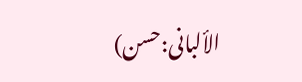الألبانی:حسن)